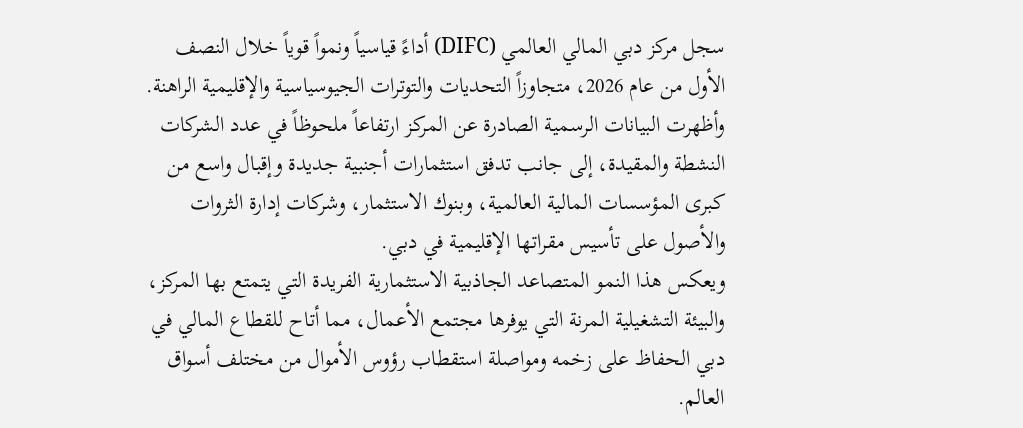سجل مركز دبي المالي العالمي (DIFC) أداءً قياسياً ونمواً قوياً خلال النصف الأول من عام 2026، متجاوزاً التحديات والتوترات الجيوسياسية والإقليمية الراهنة.
وأظهرت البيانات الرسمية الصادرة عن المركز ارتفاعاً ملحوظاً في عدد الشركات النشطة والمقيدة، إلى جانب تدفق استثمارات أجنبية جديدة وإقبال واسع من كبرى المؤسسات المالية العالمية، وبنوك الاستثمار، وشركات إدارة الثروات والأصول على تأسيس مقراتها الإقليمية في دبي.
ويعكس هذا النمو المتصاعد الجاذبية الاستثمارية الفريدة التي يتمتع بها المركز، والبيئة التشغيلية المرنة التي يوفرها مجتمع الأعمال، مما أتاح للقطاع المالي في دبي الحفاظ على زخمه ومواصلة استقطاب رؤوس الأموال من مختلف أسواق العالم.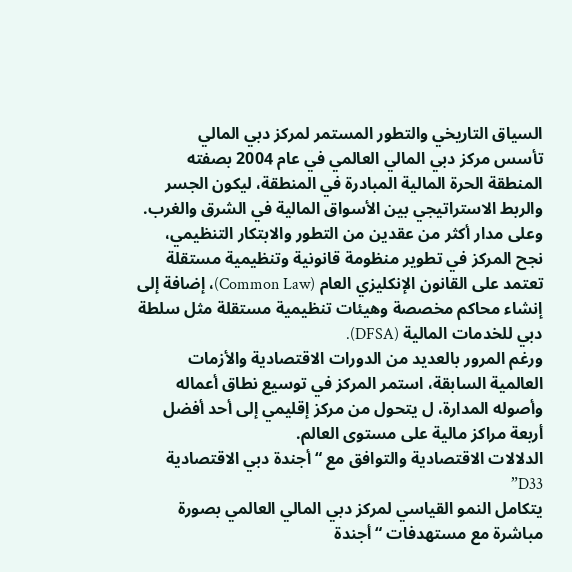السياق التاريخي والتطور المستمر لمركز دبي المالي
تأسس مركز دبي المالي العالمي في عام 2004 بصفته المنطقة الحرة المالية المبادرة في المنطقة، ليكون الجسر والربط الاستراتيجي بين الأسواق المالية في الشرق والغرب.
وعلى مدار أكثر من عقدين من التطور والابتكار التنظيمي، نجح المركز في تطوير منظومة قانونية وتنظيمية مستقلة تعتمد على القانون الإنكليزي العام (Common Law)، إضافة إلى إنشاء محاكم مخصصة وهيئات تنظيمية مستقلة مثل سلطة دبي للخدمات المالية (DFSA).
ورغم المرور بالعديد من الدورات الاقتصادية والأزمات العالمية السابقة، استمر المركز في توسيع نطاق أعماله وأصوله المدارة، ل يتحول من مركز إقليمي إلى أحد أفضل أربعة مراكز مالية على مستوى العالم.
الدلالات الاقتصادية والتوافق مع “أجندة دبي الاقتصادية D33”
يتكامل النمو القياسي لمركز دبي المالي العالمي بصورة مباشرة مع مستهدفات “أجندة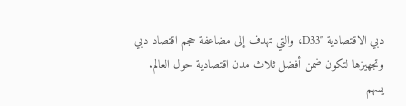دبي الاقتصادية D33″، والتي تهدف إلى مضاعفة حجم اقتصاد دبي وتجهيزها لتكون ضمن أفضل ثلاث مدن اقتصادية حول العالم.
يسهم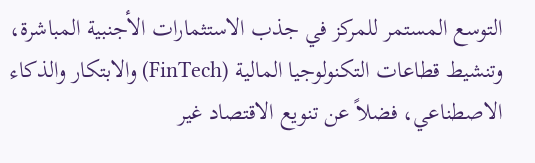التوسع المستمر للمركز في جذب الاستثمارات الأجنبية المباشرة، وتنشيط قطاعات التكنولوجيا المالية (FinTech) والابتكار والذكاء الاصطناعي، فضلاً عن تنويع الاقتصاد غير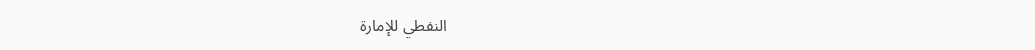النفطي للإمارة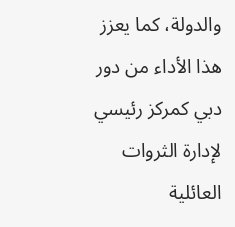والدولة، كما يعزز هذا الأداء من دور دبي كمركز رئيسي لإدارة الثروات العائلية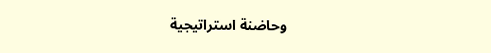وحاضنة استراتيجية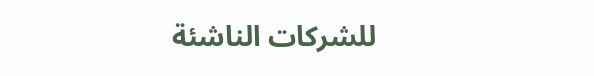للشركات الناشئة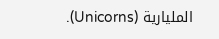المليارية (Unicorns).